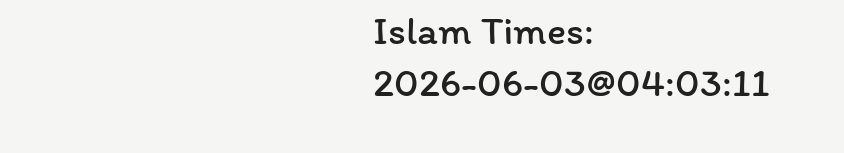Islam Times:
2026-06-03@04:03:11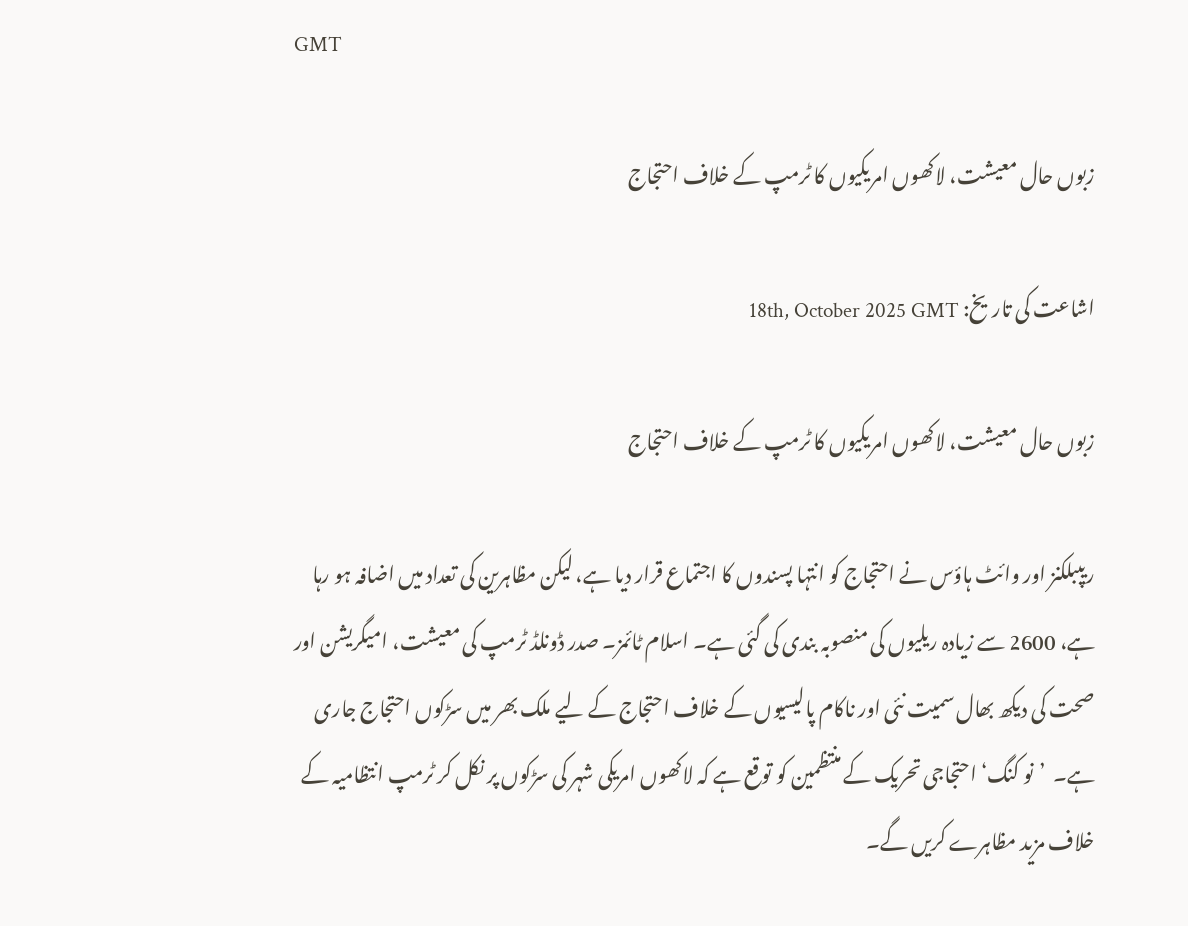GMT

زبوں حال معیشت، لاکھوں امریکیوں کا ٹرمپ کے خلاف احتجاج

اشاعت کی تاریخ: 18th, October 2025 GMT

زبوں حال معیشت، لاکھوں امریکیوں کا ٹرمپ کے خلاف احتجاج

ریپبلکنز اور وائٹ ہاؤس نے احتجاج کو انتہا پسندوں کا اجتماع قرار دیا ہے، لیکن مظاہرین کی تعداد میں اضافہ ہو رہا ہے، 2600 سے زیادہ ریلیوں کی منصوبہ بندی کی گئی ہے۔ اسلام ٹائمز۔ صدر ڈونلڈ ٹرمپ کی معیشت، امیگریشن اور صحت کی دیکھ بھال سمیت نئی اور ناکام پالیسیوں کے خلاف احتجاج کے لیے ملک بھر میں سڑکوں احتجاج جاری ہے۔  ’نو کنگ‘ احتجاجی تحریک کے منتظمین کو توقع ہے کہ لاکھوں امریکی شہر کی سڑکوں پر نکل کر ٹرمپ انتظامیہ کے خلاف مزید مظاہرے کریں گے۔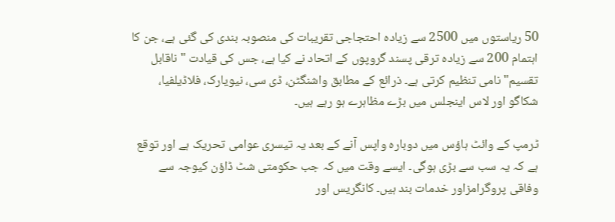50 ریاستوں میں 2500 سے زیادہ احتجاجی تقریبات کی منصوبہ بندی کی گئی ہے، جن کا اہتمام 200 سے زیادہ ترقی پسند گروپوں کے اتحاد نے کیا ہے، جس کی قیادت "ناقابل تقسیم" نامی تنظیم کرتی ہے۔ ذرائع کے مطابق واشنگٹن، ڈی سی، نیویارک، فلاڈیلفیا، شکاگو اور لاس اینجلس میں بڑے مظاہرے ہو رہے ہیں۔

ٹرمپ کے وائٹ ہاؤس میں دوبارہ واپس آنے کے بعد یہ تیسری عوامی تحریک ہے اور توقع ہے کہ یہ سب سے بڑی ہوگی۔ ایسے وقت میں کہ جب حکومتی شٹ ڈاؤن کیوجہ سے وفاقی پروگرامزاور خدمات بند ہیں۔ کانگریس اور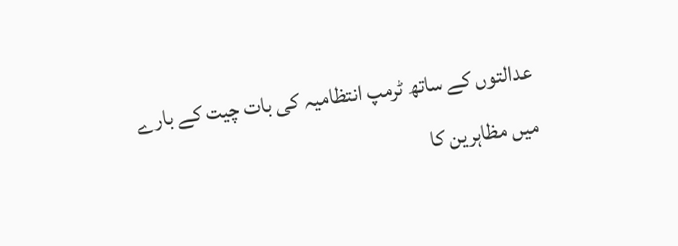عدالتوں کے ساتھ ٹرمپ انتظامیہ کی بات چیت کے بارے میں مظاہرین کا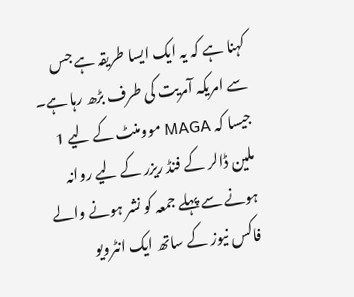کہنا ہے کہ یہ ایک ایسا طریقہ ہے جس سے امریکہ آمریت کی طرف بڑھ رہا ہے۔ جیسا کہ MAGA موومنٹ کے لیے 1 ملین ڈالر کے فنڈ ریزر کے لیے روانہ ہونے سے پہلے جمعہ کو نشر ہونے والے فاکس نیوز کے ساتھ ایک انٹرویو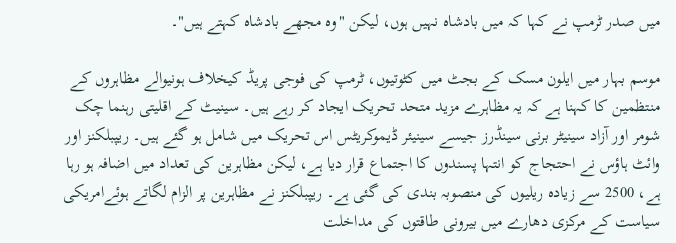میں صدر ٹرمپ نے کہا کہ میں بادشاہ نہیں ہوں، لیکن "وہ مجھے بادشاہ کہتے ہیں"۔

موسم بہار میں ایلون مسک کے بجٹ میں کٹوتیوں، ٹرمپ کی فوجی پریڈ کیخلاف ہونیوالے مظاہروں کے منتظمین کا کہنا ہے کہ یہ مظاہرے مزید متحد تحریک ایجاد کر رہے ہیں۔ سینیٹ کے اقلیتی رہنما چک شومر اور آزاد سینیٹر برنی سینڈرز جیسے سینیئر ڈیموکریٹس اس تحریک میں شامل ہو گئے ہیں۔ ریپبلکنز اور وائٹ ہاؤس نے احتجاج کو انتہا پسندوں کا اجتماع قرار دیا ہے، لیکن مظاہرین کی تعداد میں اضافہ ہو رہا ہے، 2500 سے زیادہ ریلیوں کی منصوبہ بندی کی گئی ہے۔ ریپبلکنز نے مظاہرین پر الزام لگاتے ہوئےامریکی سیاست کے مرکزی دھارے میں بیرونی طاقتوں کی مداخلت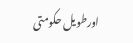اورطویل حکومتی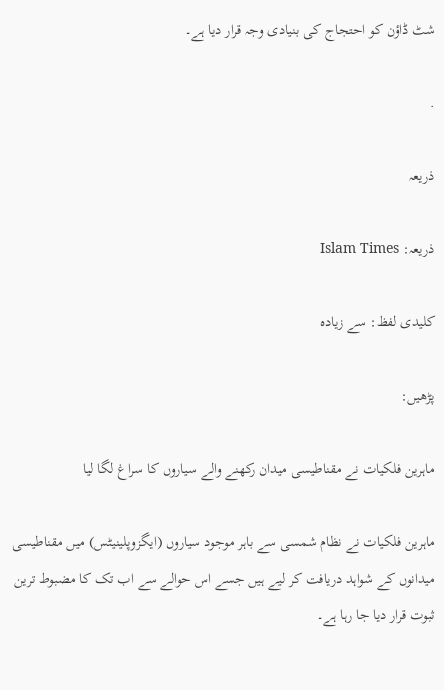شٹ ڈاؤن کو احتجاج کی بنیادی وجہ قرار دیا ہے۔

.

ذریعہ

ذریعہ: Islam Times

کلیدی لفظ: سے زیادہ

پڑھیں:

ماہرین فلکیات نے مقناطیسی میدان رکھنے والے سیاروں کا سراغ لگا لیا

ماہرین فلکیات نے نظام شمسی سے باہر موجود سیاروں (ایگزوپلینیٹس) میں مقناطیسی میدانوں کے شواہد دریافت کر لیے ہیں جسے اس حوالے سے اب تک کا مضبوط ترین ثبوت قرار دیا جا رہا ہے۔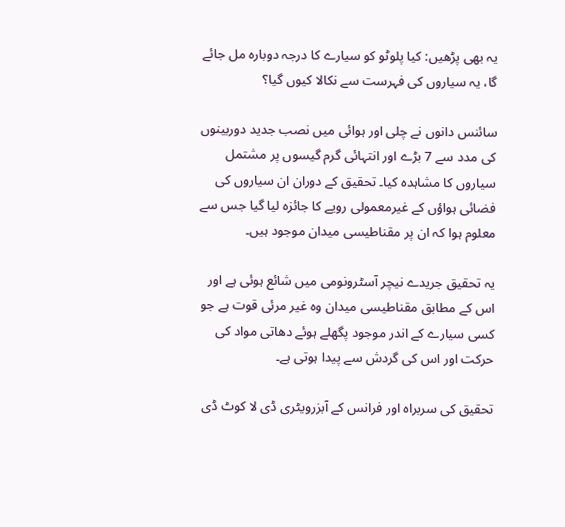یہ بھی پڑھیں: کیا پلوٹو کو سیارے کا درجہ دوبارہ مل جائے گا، یہ سیاروں کی فہرست سے نکالا کیوں گیا؟

سائنس دانوں نے چلی اور ہوائی میں نصب جدید دوربینوں کی مدد سے 7 بڑے اور انتہائی گرم گیسوں پر مشتمل سیاروں کا مشاہدہ کیا۔ تحقیق کے دوران ان سیاروں کی فضائی ہواؤں کے غیرمعمولی رویے کا جائزہ لیا گیا جس سے معلوم ہوا کہ ان پر مقناطیسی میدان موجود ہیں۔

یہ تحقیق جریدے نیچر آسٹرونومی میں شائع ہوئی ہے اور اس کے مطابق مقناطیسی میدان وہ غیر مرئی قوت ہے جو کسی سیارے کے اندر موجود پگھلے ہوئے دھاتی مواد کی حرکت اور اس کی گردش سے پیدا ہوتی ہے۔

تحقیق کی سربراہ اور فرانس کے آبزرویٹری ڈی لا کوٹ ڈی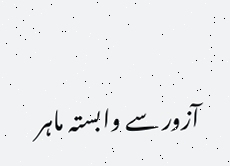آزور سے وابستہ ماہر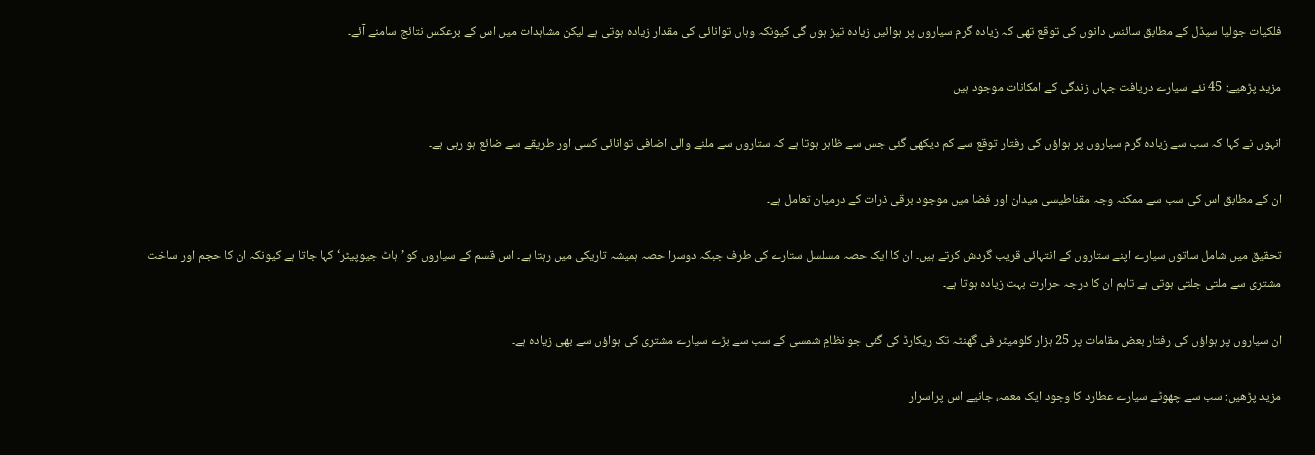فلکیات جولیا سیڈل کے مطابق سائنس دانوں کی توقع تھی کہ زیادہ گرم سیاروں پر ہوائیں زیادہ تیز ہوں گی کیونکہ وہاں توانائی کی مقدار زیادہ ہوتی ہے لیکن مشاہدات میں اس کے برعکس نتائج سامنے آئے۔

مزید پڑھیے: 45 نئے سیارے دریافت جہاں زندگی کے امکانات موجود ہیں

انہوں نے کہا کہ سب سے زیادہ گرم سیاروں پر ہواؤں کی رفتار توقع سے کم دیکھی گئی جس سے ظاہر ہوتا ہے کہ ستاروں سے ملنے والی اضافی توانائی کسی اور طریقے سے ضائع ہو رہی ہے۔

ان کے مطابق اس کی سب سے ممکنہ وجہ مقناطیسی میدان اور فضا میں موجود برقی ذرات کے درمیان تعامل ہے۔

تحقیق میں شامل ساتوں سیارے اپنے ستاروں کے انتہائی قریب گردش کرتے ہیں۔ ان کا ایک حصہ مسلسل ستارے کی طرف جبکہ دوسرا حصہ ہمیشہ تاریکی میں رہتا ہے۔ اس قسم کے سیاروں کو ’ہاٹ جیوپیٹر‘ کہا جاتا ہے کیونکہ ان کا حجم اور ساخت مشتری سے ملتی جلتی ہوتی ہے تاہم ان کا درجہ حرارت بہت زیادہ ہوتا ہے۔

ان سیاروں پر ہواؤں کی رفتار بعض مقامات پر 25 ہزار کلومیٹر فی گھنٹہ تک ریکارڈ کی گئی جو نظامِ شمسی کے سب سے بڑے سیارے مشتری کی ہواؤں سے بھی زیادہ ہے۔

مزید پڑھیں: سب سے چھوٹے سیارے عطارد کا وجود ایک معمہ، جانیے اس پراسرار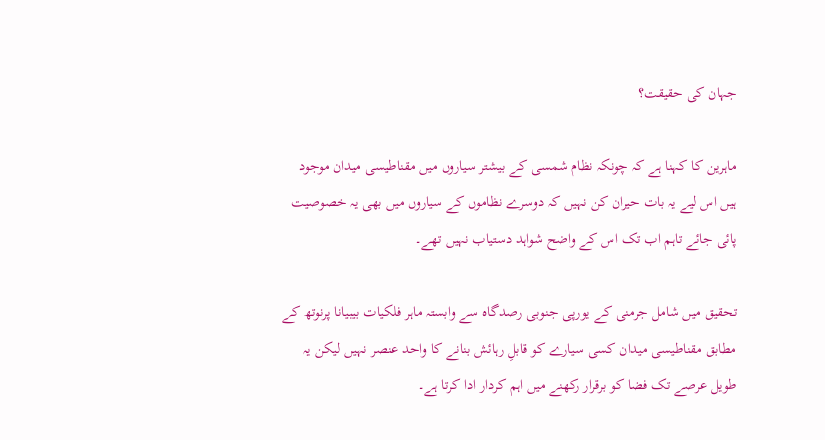جہان کی حقیقت؟

ماہرین کا کہنا ہے کہ چونکہ نظام شمسی کے بیشتر سیاروں میں مقناطیسی میدان موجود ہیں اس لیے یہ بات حیران کن نہیں کہ دوسرے نظاموں کے سیاروں میں بھی یہ خصوصیت پائی جائے تاہم اب تک اس کے واضح شواہد دستیاب نہیں تھے۔

تحقیق میں شامل جرمنی کے یورپی جنوبی رصدگاہ سے وابستہ ماہر فلکیات بیبیانا پرنوتھ کے مطابق مقناطیسی میدان کسی سیارے کو قابلِ رہائش بنانے کا واحد عنصر نہیں لیکن یہ طویل عرصے تک فضا کو برقرار رکھنے میں اہم کردار ادا کرتا ہے۔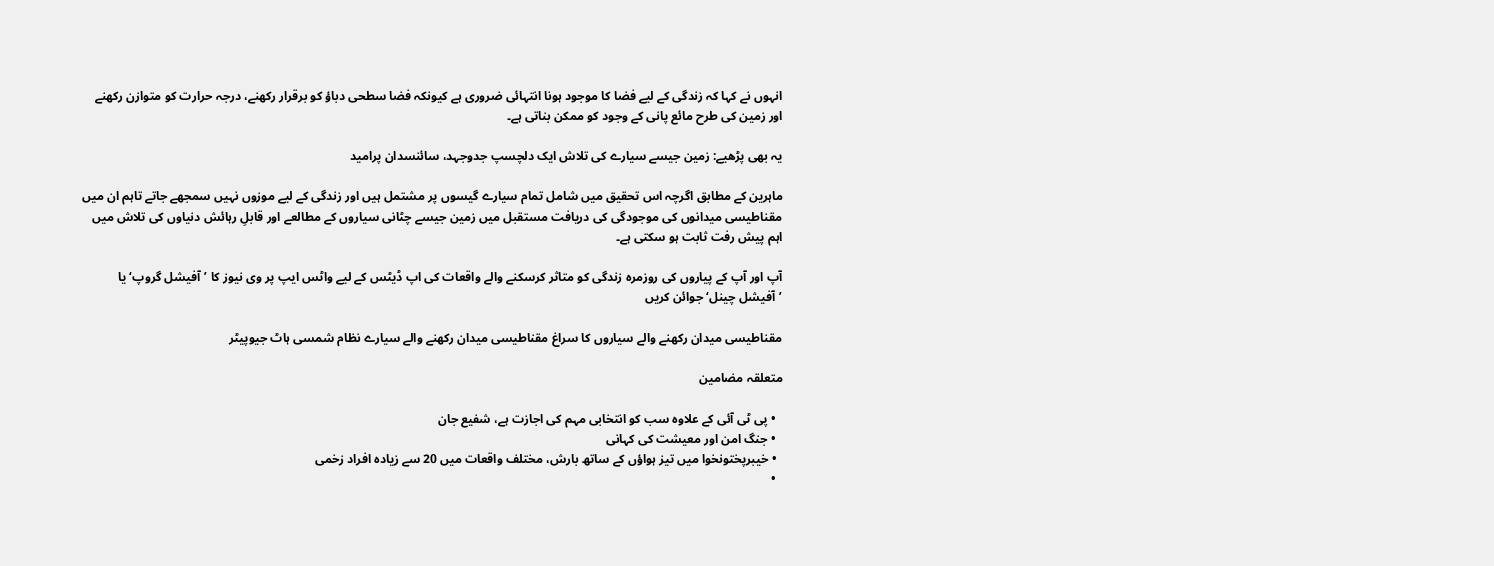انہوں نے کہا کہ زندگی کے لیے فضا کا موجود ہونا انتہائی ضروری ہے کیونکہ فضا سطحی دباؤ کو برقرار رکھنے، درجہ حرارت کو متوازن رکھنے اور زمین کی طرح مائع پانی کے وجود کو ممکن بناتی ہے۔

یہ بھی پڑھیے: زمین جیسے سیارے کی تلاش ایک دلچسپ جدوجہد، سائنسدان پرامید

ماہرین کے مطابق اگرچہ اس تحقیق میں شامل تمام سیارے گیسوں پر مشتمل ہیں اور زندگی کے لیے موزوں نہیں سمجھے جاتے تاہم ان میں مقناطیسی میدانوں کی موجودگی کی دریافت مستقبل میں زمین جیسے چٹانی سیاروں کے مطالعے اور قابلِ رہائش دنیاوں کی تلاش میں اہم پیش رفت ثابت ہو سکتی ہے۔

آپ اور آپ کے پیاروں کی روزمرہ زندگی کو متاثر کرسکنے والے واقعات کی اپ ڈیٹس کے لیے واٹس ایپ پر وی نیوز کا ’آفیشل گروپ‘ یا ’آفیشل چینل‘ جوائن کریں

مقناطیسی میدان رکھنے والے سیاروں کا سراغ مقناطیسی میدان رکھنے والے سیارے نظام شمسی ہاٹ جیوپیٹر

متعلقہ مضامین

  • پی ٹی آئی کے علاوہ سب کو انتخابی مہم کی اجازت ہے، شفیع جان
  • جنگ امن اور معیشت کی کہانی
  • خیبرپختونخوا میں تیز ہواؤں کے ساتھ بارش، مختلف واقعات میں 20 سے زیادہ افراد زخمی
  •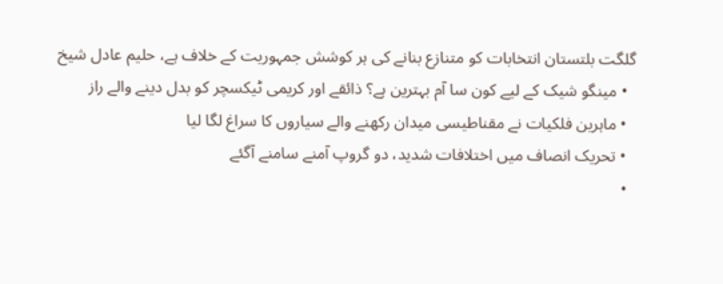گلگت بلتستان انتخابات کو متنازع بنانے کی ہر کوشش جمہوریت کے خلاف ہے، حلیم عادل شیخ
  • مینگو شیک کے لیے کون سا آم بہترین ہے؟ ذائقے اور کریمی ٹیکسچر کو بدل دینے والے راز
  • ماہرین فلکیات نے مقناطیسی میدان رکھنے والے سیاروں کا سراغ لگا لیا
  • تحریک انصاف میں اختلافات شدید، دو گروپ آمنے سامنے آگئے
  •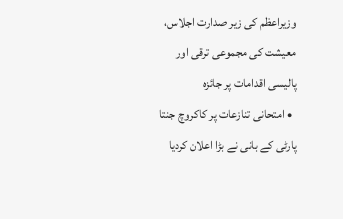وزیراعظم کی زیر صدارت اجلاس، معیشت کی مجموعی ترقی اور پالیسی اقدامات پر جائزہ
  • امتحانی تنازعات پر کاکروچ جنتا پارٹی کے بانی نے بڑا اعلان کردیا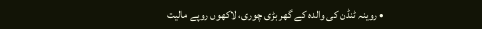• روینہ ٹنڈن کی والدہ کے گھر بڑی چوری، لاکھوں روپے مالیت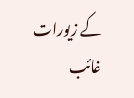کے زیورات غائب